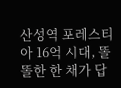산성역 포레스티아 16억 시대, 똘똘한 한 채가 답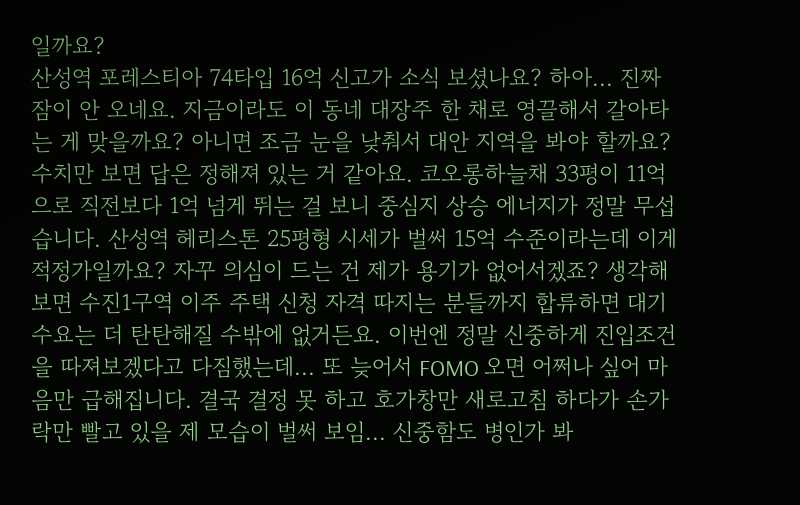일까요?
산성역 포레스티아 74타입 16억 신고가 소식 보셨나요? 하아... 진짜 잠이 안 오네요. 지금이라도 이 동네 대장주 한 채로 영끌해서 갈아타는 게 맞을까요? 아니면 조금 눈을 낮춰서 대안 지역을 봐야 할까요? 수치만 보면 답은 정해져 있는 거 같아요. 코오롱하늘채 33평이 11억으로 직전보다 1억 넘게 뛰는 걸 보니 중심지 상승 에너지가 정말 무섭습니다. 산성역 헤리스톤 25평형 시세가 벌써 15억 수준이라는데 이게 적정가일까요? 자꾸 의심이 드는 건 제가 용기가 없어서겠죠? 생각해보면 수진1구역 이주 주택 신청 자격 따지는 분들까지 합류하면 대기 수요는 더 탄탄해질 수밖에 없거든요. 이번엔 정말 신중하게 진입조건을 따져보겠다고 다짐했는데... 또 늦어서 FOMO 오면 어쩌나 싶어 마음만 급해집니다. 결국 결정 못 하고 호가창만 새로고침 하다가 손가락만 빨고 있을 제 모습이 벌써 보임... 신중함도 병인가 봐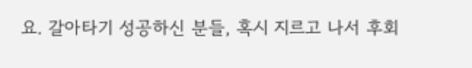요. 갈아타기 성공하신 분들, 혹시 지르고 나서 후회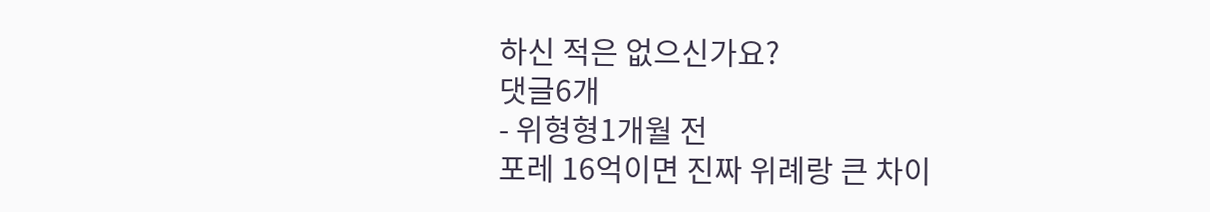하신 적은 없으신가요?
댓글6개
- 위형형1개월 전
포레 16억이면 진짜 위례랑 큰 차이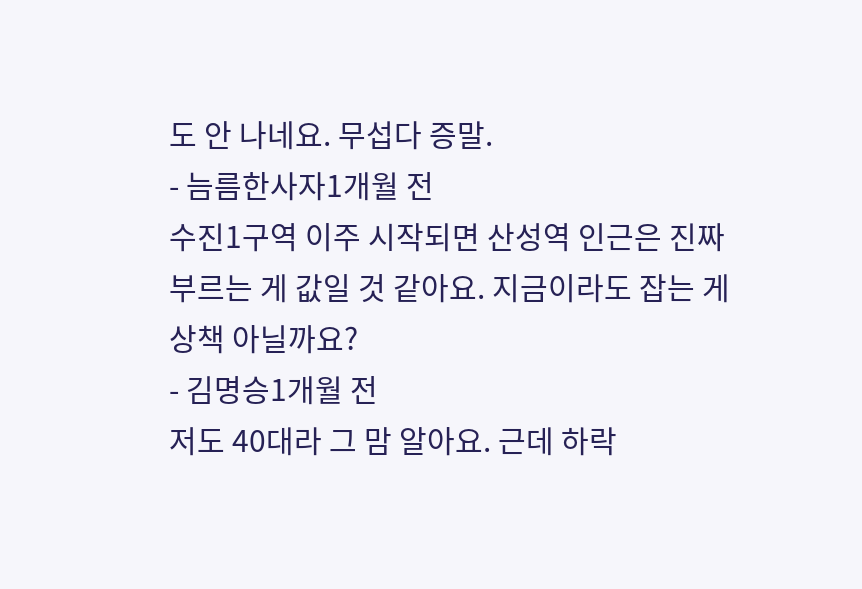도 안 나네요. 무섭다 증말.
- 늠름한사자1개월 전
수진1구역 이주 시작되면 산성역 인근은 진짜 부르는 게 값일 것 같아요. 지금이라도 잡는 게 상책 아닐까요?
- 김명승1개월 전
저도 40대라 그 맘 알아요. 근데 하락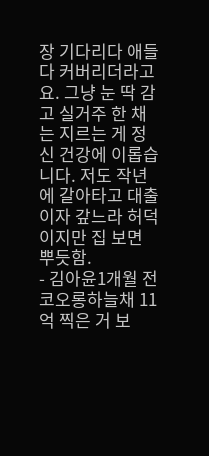장 기다리다 애들 다 커버리더라고요. 그냥 눈 딱 감고 실거주 한 채는 지르는 게 정신 건강에 이롭습니다. 저도 작년에 갈아타고 대출 이자 갚느라 허덕이지만 집 보면 뿌듯함.
- 김아윤1개월 전
코오롱하늘채 11억 찍은 거 보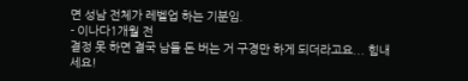면 성남 전체가 레벨업 하는 기분임.
- 이나다1개월 전
결정 못 하면 결국 남들 돈 버는 거 구경만 하게 되더라고요... 힘내세요!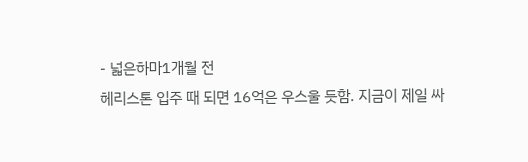- 넓은하마1개월 전
헤리스톤 입주 때 되면 16억은 우스울 듯함. 지금이 제일 싸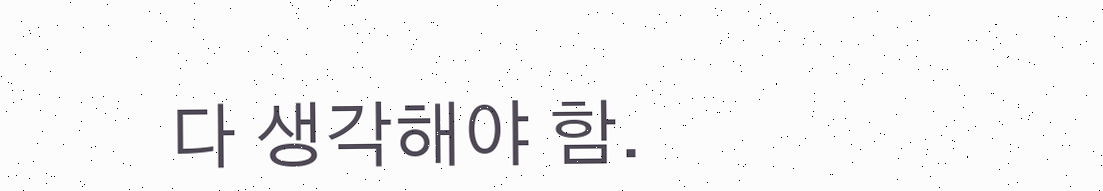다 생각해야 함.